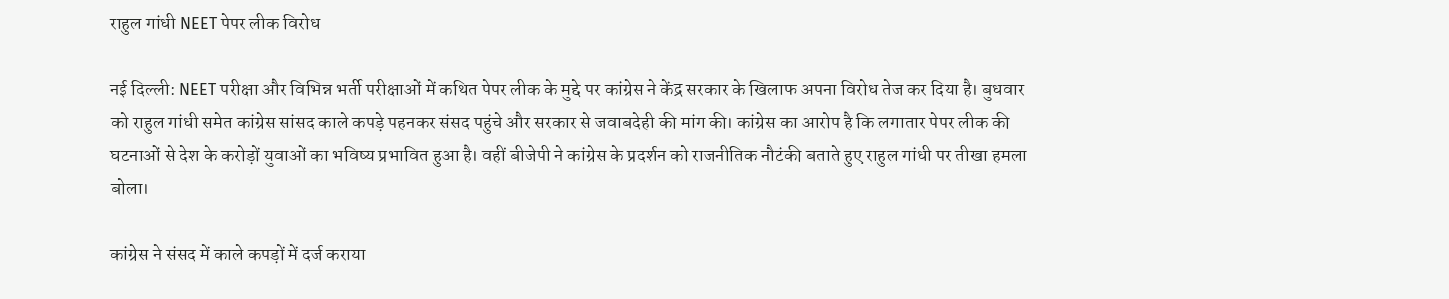राहुल गांधी NEET पेपर लीक विरोध

नई दिल्ली: NEET परीक्षा और विभिन्न भर्ती परीक्षाओं में कथित पेपर लीक के मुद्दे पर कांग्रेस ने केंद्र सरकार के खिलाफ अपना विरोध तेज कर दिया है। बुधवार को राहुल गांधी समेत कांग्रेस सांसद काले कपड़े पहनकर संसद पहुंचे और सरकार से जवाबदेही की मांग की। कांग्रेस का आरोप है कि लगातार पेपर लीक की घटनाओं से देश के करोड़ों युवाओं का भविष्य प्रभावित हुआ है। वहीं बीजेपी ने कांग्रेस के प्रदर्शन को राजनीतिक नौटंकी बताते हुए राहुल गांधी पर तीखा हमला बोला।

कांग्रेस ने संसद में काले कपड़ों में दर्ज कराया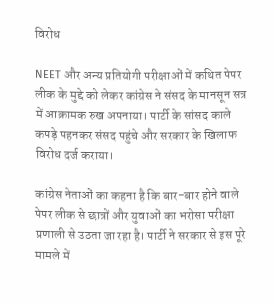विरोध

NEET और अन्य प्रतियोगी परीक्षाओं में कथित पेपर लीक के मुद्दे को लेकर कांग्रेस ने संसद के मानसून सत्र में आक्रामक रुख अपनाया। पार्टी के सांसद काले कपड़े पहनकर संसद पहुंचे और सरकार के खिलाफ विरोध दर्ज कराया।

कांग्रेस नेताओं का कहना है कि बार-बार होने वाले पेपर लीक से छात्रों और युवाओं का भरोसा परीक्षा प्रणाली से उठता जा रहा है। पार्टी ने सरकार से इस पूरे मामले में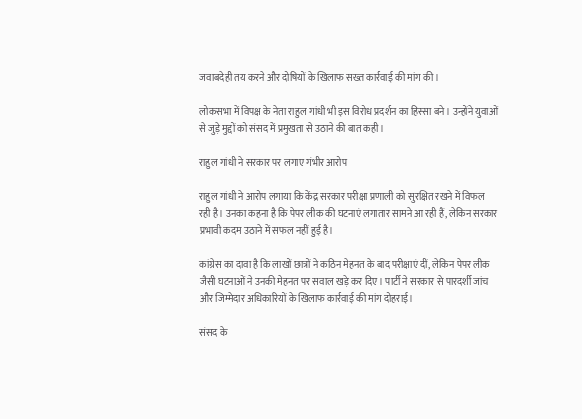जवाबदेही तय करने और दोषियों के खिलाफ सख्त कार्रवाई की मांग की।

लोकसभा में विपक्ष के नेता राहुल गांधी भी इस विरोध प्रदर्शन का हिस्सा बने। उन्होंने युवाओं से जुड़े मुद्दों को संसद में प्रमुखता से उठाने की बात कही।

राहुल गांधी ने सरकार पर लगाए गंभीर आरोप

राहुल गांधी ने आरोप लगाया कि केंद्र सरकार परीक्षा प्रणाली को सुरक्षित रखने में विफल रही है। उनका कहना है कि पेपर लीक की घटनाएं लगातार सामने आ रही हैं, लेकिन सरकार प्रभावी कदम उठाने में सफल नहीं हुई है।

कांग्रेस का दावा है कि लाखों छात्रों ने कठिन मेहनत के बाद परीक्षाएं दीं, लेकिन पेपर लीक जैसी घटनाओं ने उनकी मेहनत पर सवाल खड़े कर दिए। पार्टी ने सरकार से पारदर्शी जांच और जिम्मेदार अधिकारियों के खिलाफ कार्रवाई की मांग दोहराई।

संसद के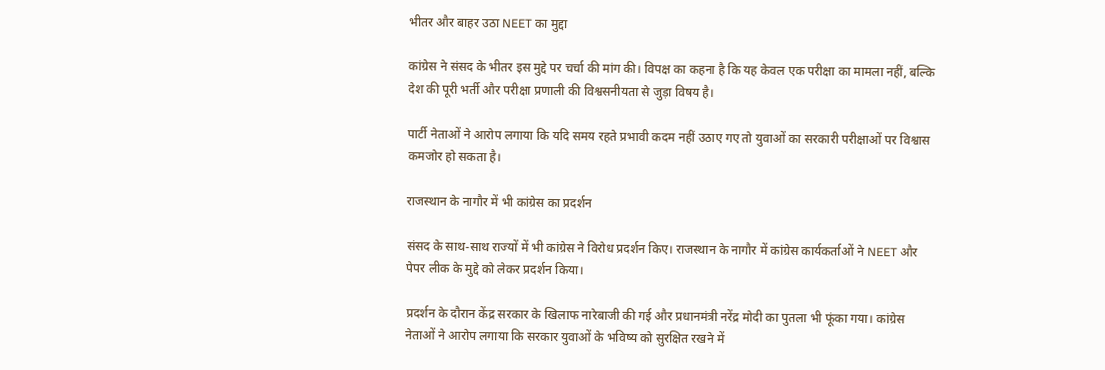भीतर और बाहर उठा NEET का मुद्दा

कांग्रेस ने संसद के भीतर इस मुद्दे पर चर्चा की मांग की। विपक्ष का कहना है कि यह केवल एक परीक्षा का मामला नहीं, बल्कि देश की पूरी भर्ती और परीक्षा प्रणाली की विश्वसनीयता से जुड़ा विषय है।

पार्टी नेताओं ने आरोप लगाया कि यदि समय रहते प्रभावी कदम नहीं उठाए गए तो युवाओं का सरकारी परीक्षाओं पर विश्वास कमजोर हो सकता है।

राजस्थान के नागौर में भी कांग्रेस का प्रदर्शन

संसद के साथ-साथ राज्यों में भी कांग्रेस ने विरोध प्रदर्शन किए। राजस्थान के नागौर में कांग्रेस कार्यकर्ताओं ने NEET और पेपर लीक के मुद्दे को लेकर प्रदर्शन किया।

प्रदर्शन के दौरान केंद्र सरकार के खिलाफ नारेबाजी की गई और प्रधानमंत्री नरेंद्र मोदी का पुतला भी फूंका गया। कांग्रेस नेताओं ने आरोप लगाया कि सरकार युवाओं के भविष्य को सुरक्षित रखने में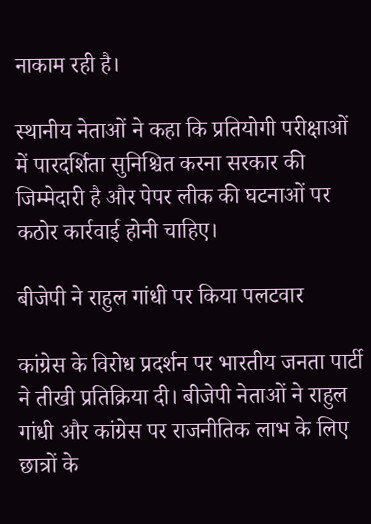नाकाम रही है।

स्थानीय नेताओं ने कहा कि प्रतियोगी परीक्षाओं में पारदर्शिता सुनिश्चित करना सरकार की जिम्मेदारी है और पेपर लीक की घटनाओं पर कठोर कार्रवाई होनी चाहिए।

बीजेपी ने राहुल गांधी पर किया पलटवार

कांग्रेस के विरोध प्रदर्शन पर भारतीय जनता पार्टी ने तीखी प्रतिक्रिया दी। बीजेपी नेताओं ने राहुल गांधी और कांग्रेस पर राजनीतिक लाभ के लिए छात्रों के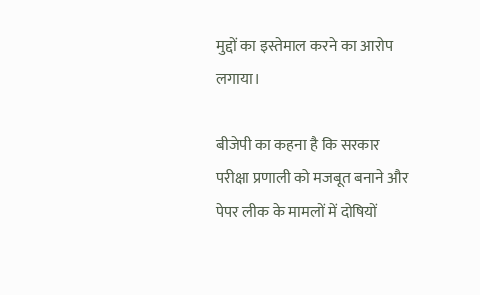मुद्दों का इस्तेमाल करने का आरोप लगाया।

बीजेपी का कहना है कि सरकार परीक्षा प्रणाली को मजबूत बनाने और पेपर लीक के मामलों में दोषियों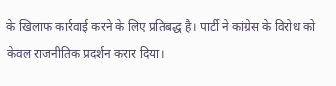के खिलाफ कार्रवाई करने के लिए प्रतिबद्ध है। पार्टी ने कांग्रेस के विरोध को केवल राजनीतिक प्रदर्शन करार दिया।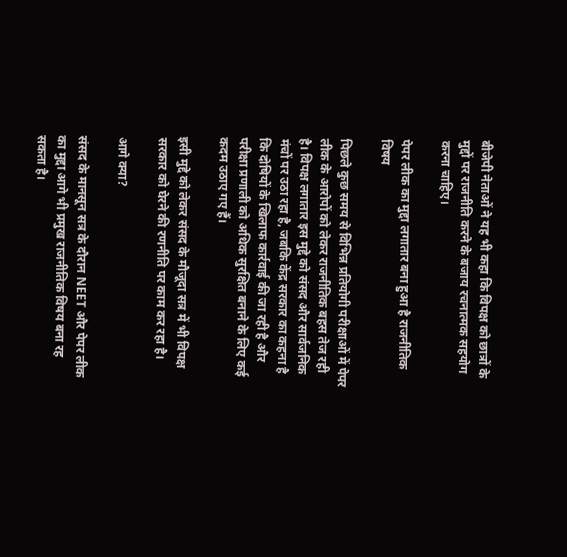बीजेपी नेताओं ने यह भी कहा कि विपक्ष को छात्रों के मुद्दों पर राजनीति करने के बजाय रचनात्मक सहयोग करना चाहिए।

पेपर लीक का मुद्दा लगातार बना हुआ है राजनीतिक विषय

पिछले कुछ समय से विभिन्न प्रतियोगी परीक्षाओं में पेपर लीक के आरोपों को लेकर राजनीतिक बहस तेज रही है। विपक्ष लगातार इस मुद्दे को संसद और सार्वजनिक मंचों पर उठा रहा है, जबकि केंद्र सरकार का कहना है कि दोषियों के खिलाफ कार्रवाई की जा रही है और परीक्षा प्रणाली को अधिक सुरक्षित बनाने के लिए कई कदम उठाए गए हैं।

इसी मुद्दे को लेकर संसद के मौजूदा सत्र में भी विपक्ष सरकार को घेरने की रणनीति पर काम कर रहा है।

आगे क्या?

संसद के मानसून सत्र के दौरान NEET और पेपर लीक का मुद्दा आगे भी प्रमुख राजनीतिक विषय बना रह सकता है।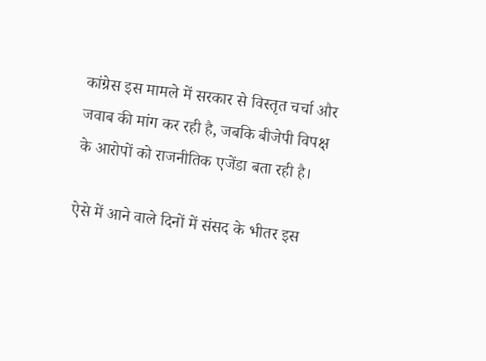कांग्रेस इस मामले में सरकार से विस्तृत चर्चा और जवाब की मांग कर रही है, जबकि बीजेपी विपक्ष के आरोपों को राजनीतिक एजेंडा बता रही है।

ऐसे में आने वाले दिनों में संसद के भीतर इस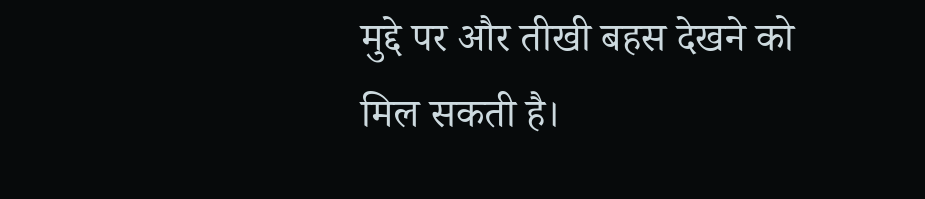मुद्दे पर और तीखी बहस देखने को मिल सकती है।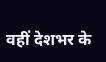वहीं देशभर के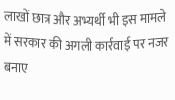लाखों छात्र और अभ्यर्थी भी इस मामले में सरकार की अगली कार्रवाई पर नजर बनाए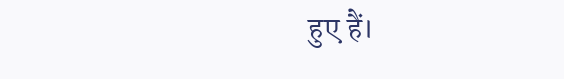हुए हैं।